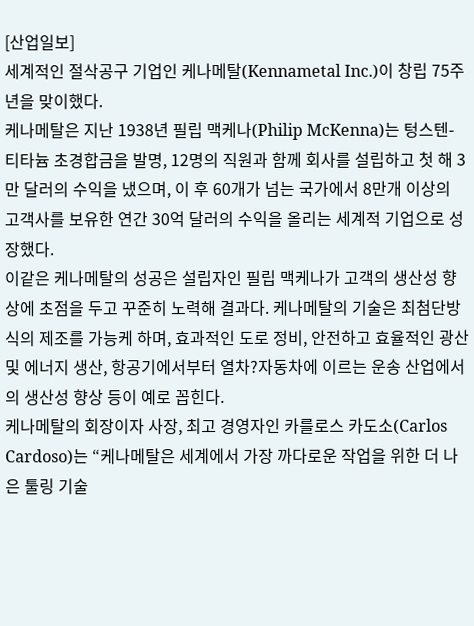[산업일보]
세계적인 절삭공구 기업인 케나메탈(Kennametal Inc.)이 창립 75주년을 맞이했다.
케나메탈은 지난 1938년 필립 맥케나(Philip McKenna)는 텅스텐-티타늄 초경합금을 발명, 12명의 직원과 함께 회사를 설립하고 첫 해 3만 달러의 수익을 냈으며, 이 후 60개가 넘는 국가에서 8만개 이상의 고객사를 보유한 연간 30억 달러의 수익을 올리는 세계적 기업으로 성장했다.
이같은 케나메탈의 성공은 설립자인 필립 맥케나가 고객의 생산성 향상에 초점을 두고 꾸준히 노력해 결과다. 케나메탈의 기술은 최첨단방식의 제조를 가능케 하며, 효과적인 도로 정비, 안전하고 효율적인 광산 및 에너지 생산, 항공기에서부터 열차?자동차에 이르는 운송 산업에서의 생산성 향상 등이 예로 꼽힌다.
케나메탈의 회장이자 사장, 최고 경영자인 카를로스 카도소(Carlos Cardoso)는 “케나메탈은 세계에서 가장 까다로운 작업을 위한 더 나은 툴링 기술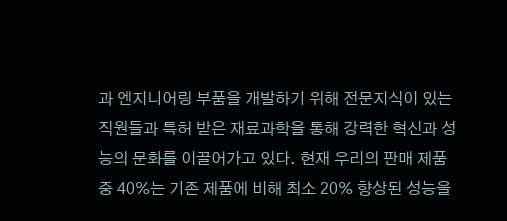과 엔지니어링 부품을 개발하기 위해 전문지식이 있는 직원들과 특허 받은 재료과학을 통해 강력한 혁신과 성능의 문화를 이끌어가고 있다. 현재 우리의 판매 제품 중 40%는 기존 제품에 비해 최소 20% 향상된 성능을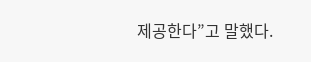제공한다”고 말했다.